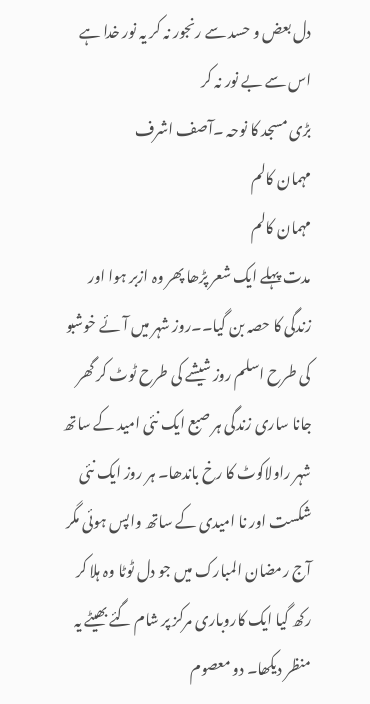دل بعض و حسد سے رنجور نہ کر یہ نور خدا ہے اس سے بے نور نہ کر
بڑی مسجد کا نوحہ ۔آصف اشرف
مہمان کالم
مہمان کالم
مدت پہلے ایک شعر پڑھا پھر وہ ازبر ہوا اور زندگی کا حصہ بن گیا۔۔روز شہر میں آئے خوشبو کی طرح اسلم روز شیشے کی طرح ٹوٹ کر گھر جانا ساری زندگی ہر صبع ایک نئی امید کے ساتھ شہر راولاکوٹ کا رخ باندھا۔ ہر روز ایک نئی شکست اور نا امیدی کے ساتھ واپس ہوئی مگر آج رمضان المبارک میں جو دل ٹوٹا وہ ہلا کر رکھ گیا ایک کاروباری مرکز پر شام گئے بھیٹے یہ منظر دیکھا۔ دو معصوم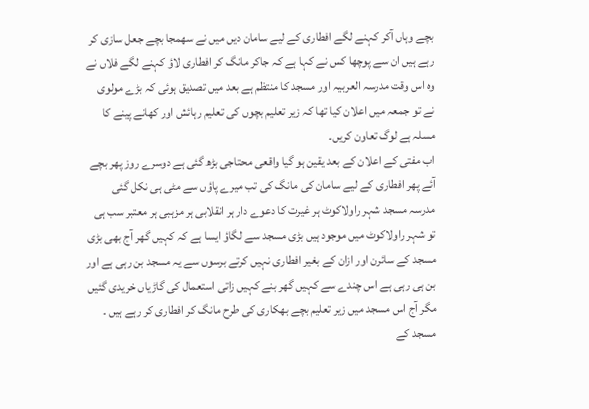بچے وہاں آکر کہنے لگے افطاری کے لیے سامان دیں میں نے سھمجا بچے جعل سازی کر رہے ہیں ان سے پوچھا کس نے کہا ہے کہ جاکر مانگ کر افطاری لاؤ کہنے لگے فلاں نے وہ اس وقت مدرسہ العربیہ اور مسجد کا منتظم ہے بعد میں تصدیق ہوئی کہ بڑے مولوی نے تو جمعہ میں اعلان کیا تھا کہ زیر تعلیم بچوں کی تعلیم رہائش اور کھانے پینے کا مسلہ ہے لوگ تعاون کریں۔
اب مفتی کے اعلان کے بعد یقین ہو گیا واقعی محتاجی بڑھ گئی ہے دوسرے روز پھر بچے آئے پھر افطاری کے لیے سامان کی مانگ کی تب میرے پاؤں سے مٹی ہی نکل گئی مدرسہ مسجد شہر راولاکوٹ ہر غیرت کا دعوے دار ہر انقلابی ہر مزہبی ہر معتبر سب ہی تو شہر راولاکوٹ میں موجود ہیں بڑی مسجد سے لگاؤ ایسا ہے کہ کہیں گھر آج بھی بڑی مسجد کے سائرن اور ازان کے بغیر افطاری نہیں کرتے برسوں سے یہ مسجد بن رہی ہے اور بن ہی رہی ہے اس چندے سے کہیں گھر بنے کہیں زاتی استعمال کی گاڑیاں خریدی گئیں مگر آج اس مسجد میں زیر تعلیم بچے بھکاری کی طرح مانگ کر افطاری کر رہے ہیں ۔
مسجد کے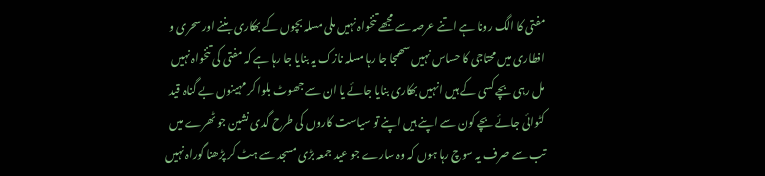مفتی کا الگ رونا ہے اتنے عرصہ سے مجھے تنخواہ نہیں ملی مسلہ بچوں کے بھکاری بننے اور سحری و افطاری میں محتاجی کا حساس نہیں سھمجا جا رہا مسلہ نازک یہ بنایا جا رہا ہے کہ مفتی کی تنخواہ نہیں مل رہی بچے کسی کے ہیں انہیں بھکاری بنایا جائے یا ان سے جھوٹ بلوا کر مہینوں بے گناہ قید کٹوائی جائے بچے کون سے اپنے ہیں اپنے تو سیاست کاروں کی طرح گدی نشین جو ٹھرے میں تب سے صرف یہ سوچ رہا ہوں کہ وہ سارے جو عید جمعہ بڑی مسجد سے ہٹ کر پڑھنا گوراہ نہیں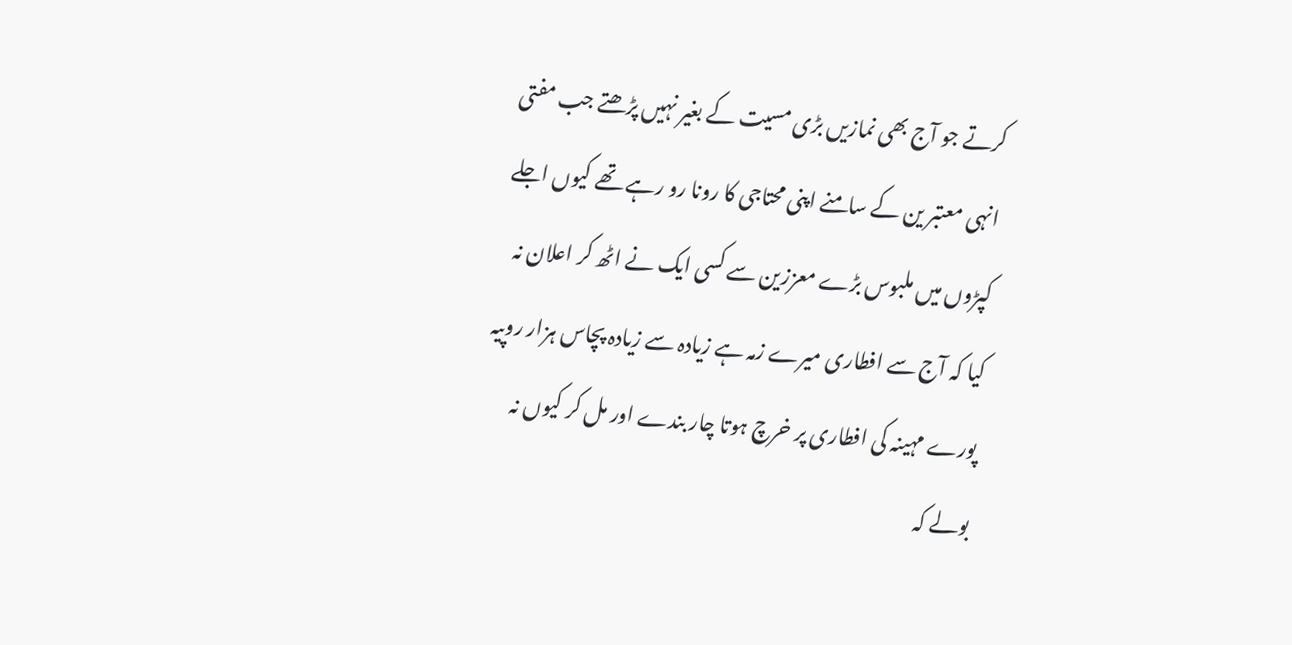کرتے جو آج بھی نمازیں بڑی مسیت کے بغیر نہیں پڑھتے جب مفتی انہی معتبر ین کے سامنے اپنی محتاجی کا رونا رو رہے تھے کیوں اجلے کپڑوں میں ملبوس بڑے معززین سے کسی ایک نے اٹھ کر اعلان نہ کیا کہ آج سے افطاری میرے زمہ ہے زیادہ سے زیادہ پچاس ہزار روپیہ پورے مہینہ کی افطاری پر خرچ ہوتا چار بندے اور مل کر کیوں نہ بولے کہ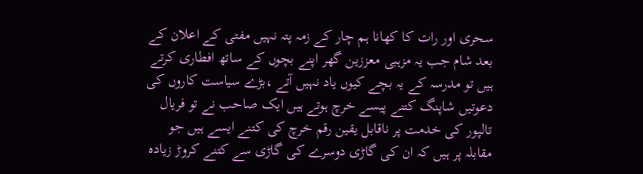سحری اور رات کا کھانا ہم چار کے زمہ پتہ نہیں مفتی کے اعلان کے بعد شام جب یہ مزہبی معززین گھر اپنے بچوں کے ساتھ افطاری کرتے ہیں تو مدرسہ کے یہ بچے کیوں یاد نہیں آتے ،بڑے سیاست کاروں کی دعوتیں شاپنگ کتنے پیسے خرچ ہوتے ہیں ایک صاحب نے تو فریال تالپور کی خدمت پر ناقابل یقین رقم خرچ کی کتنے ایسے ہیں جو مقابلہ پر ہیں کہ ان کی گاڑی دوسرے کی گاڑی سے کتنے کروڑ زیادہ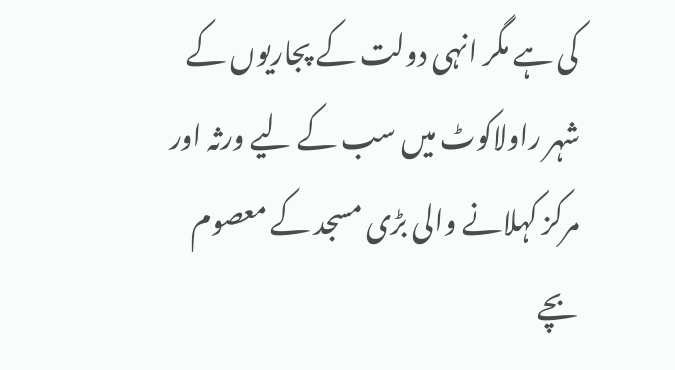کی ہے مگر انہی دولت کے پجاریوں کے شہر راولاکوٹ میں سب کے لیے ورثہ اور مرکز کہلانے والی بڑی مسجد کے معصوم بچے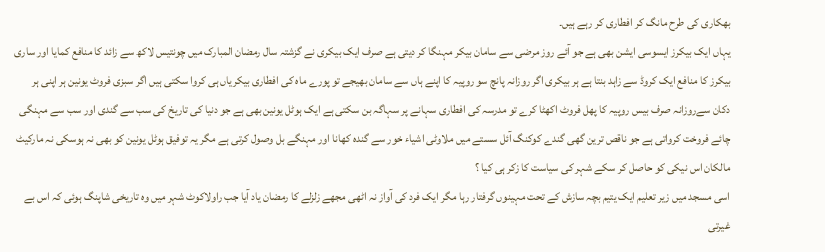بھکاری کی طرح مانگ کر افطاری کر رہے ہیں۔
یہاں ایک بیکرز ایسوسی ایشن بھی ہے جو آئے روز مرضی سے سامان بیکر مہنگا کر دیتی ہے صرف ایک بیکری نے گزشتہ سال رمضان المبارک میں چونتیس لاکھ سے زائد کا منافع کمایا اور ساری بیکرز کا منافع ایک کروڈ سے زاہد بنتا ہے ہر بیکری اگر روزانہ پانچ سو روپیہ کا اپنے ہاں سے سامان بھیجے تو پورے ماہ کی افطاری بیکریاں ہی کروا سکتی ہیں اگر سبزی فروٹ یونین ہر اپنی ہر دکان سےروزانہ صرف بیس روپیہ کا پھل فروٹ اکھٹا کرے تو مدرسہ کی افطاری سہانے پر سہاگہ بن سکتی ہے ایک ہوٹل یونین بھی ہے جو دنیا کی تاریخ کی سب سے گندی اور سب سے مہنگی چائے فروخت کرواتی ہے جو ناقص ترین گھی گندے کوکنگ آئل سستے میں ملاوٹی اشیاء خور سے گندہ کھانا اور مہنگے بل وصول کرتی ہے مگر یہ توفیق ہوٹل یونین کو بھی نہ ہوسکی نہ مارکیٹ مالکان اس نیکی کو حاصل کر سکے شہر کی سیاست کا زکر ہی کیا ؟
اسی مسجد میں زیر تعلیم ایک یتیم بچہ سازش کے تحت مہینوں گرفتار رہا مگر ایک فرد کی آواز نہ اٹھی مجھے زلزلے کا رمضان یاد آیا جب راولاکوٹ شہر میں وہ تاریخی شاپنگ ہوئی کہ اس بے غیرتی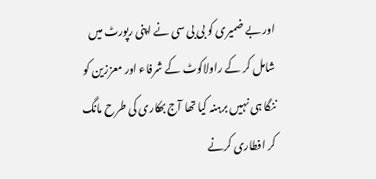اور بے ضمیری کو بی بی سی نے اپنی رپورٹ میں شامل کر کے راولاکوٹ کے شرفاء اور معززین کو ننگا ہی نہیں برہنہ کیا تھا آج بھکاری کی طرح مانگ کر افطاری کرنے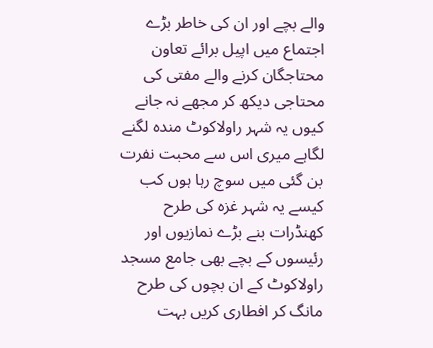والے بچے اور ان کی خاطر بڑے اجتماع میں اپیل برائے تعاون محتاجگان کرنے والے مفتی کی محتاجی دیکھ کر مجھے نہ جانے کیوں یہ شہر راولاکوٹ مندہ لگنے لگاہے میری اس سے محبت نفرت بن گئی میں سوچ رہا ہوں کب کیسے یہ شہر غزہ کی طرح کھنڈرات بنے بڑے نمازیوں اور رئیسوں کے بچے بھی جامع مسجد راولاکوٹ کے ان بچوں کی طرح مانگ کر افطاری کریں بہت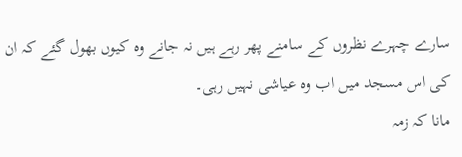سارے چہرے نظروں کے سامنے پھر رہے ہیں نہ جانے وہ کیوں بھول گئے کہ ان کی اس مسجد میں اب وہ عیاشی نہیں رہی۔
مانا کہ زمہ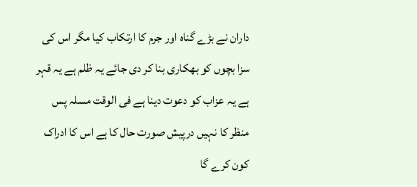داران نے بڑے گناہ اور جرم کا ارتکاب کیا مگر اس کی سزا بچوں کو بھکاری بنا کر دی جائے یہ ظلم ہے یہ قہر ہے یہ عزاب کو دعوت دینا ہے فی الوقت مسلہ پس منظر کا نہیں درپیش صورت حال کا ہے اس کا ادراک کون کرے گا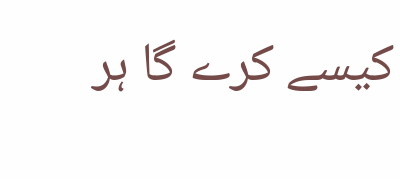کیسے کرے گا ہر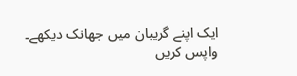ایک اپنے گریبان میں جھانک دیکھے۔
واپس کریں